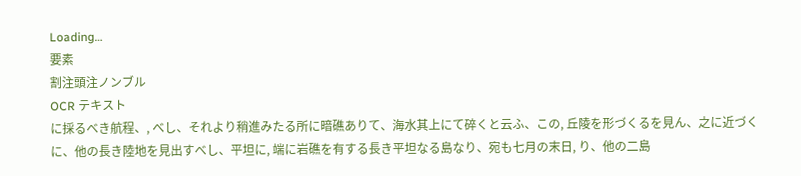Loading…
要素
割注頭注ノンブル
OCR テキスト
に採るべき航程、, べし、それより稍進みたる所に暗礁ありて、海水其上にて碎くと云ふ、この, 丘陵を形づくるを見ん、之に近づくに、他の長き陸地を見出すべし、平坦に, 端に岩礁を有する長き平坦なる島なり、宛も七月の末日, り、他の二島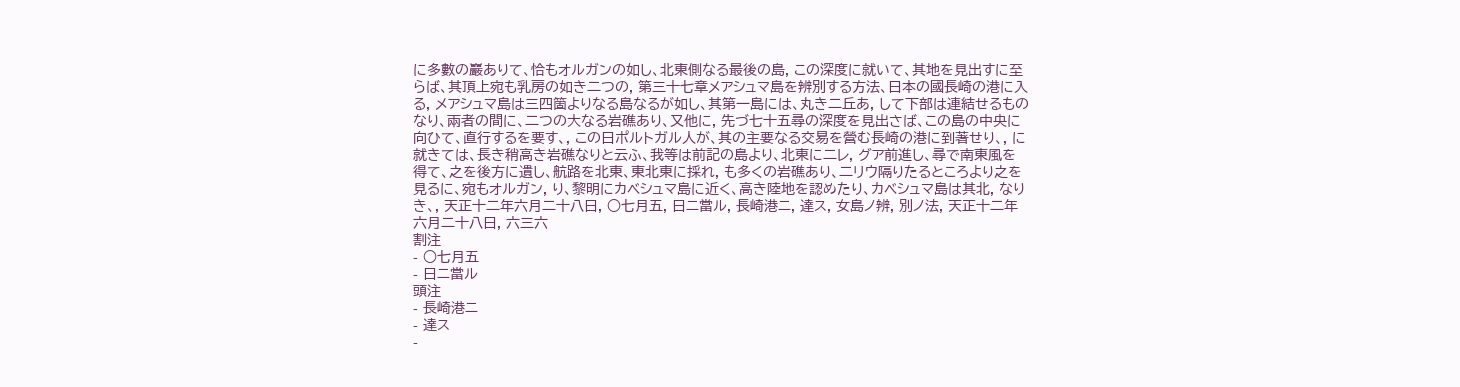に多數の巖ありて、恰もオルガンの如し、北東側なる最後の島, この深度に就いて、其地を見出すに至らば、其頂上宛も乳房の如き二つの, 第三十七章メアシュマ島を辨別する方法、日本の國長崎の港に入る, メアシュマ島は三四箇よりなる島なるが如し、其第一島には、丸き二丘あ, して下部は連結せるものなり、兩者の間に、二つの大なる岩礁あり、又他に, 先づ七十五尋の深度を見出さば、この島の中央に向ひて、直行するを要す、, この日ポルトガル人が、其の主要なる交易を營む長崎の港に到著せり、, に就きては、長き稍高き岩礁なりと云ふ、我等は前記の島より、北東に二レ, グア前進し、尋で南東風を得て、之を後方に遺し、航路を北東、東北東に採れ, も多くの岩礁あり、二リウ隔りたるところより之を見るに、宛もオルガン, り、黎明にカベシュマ島に近く、高き陸地を認めたり、カベシュマ島は其北, なりき、, 天正十二年六月二十八日, ○七月五, 日ニ當ル, 長崎港ニ, 達ス, 女島ノ辨, 別ノ法, 天正十二年六月二十八日, 六三六
割注
- ○七月五
- 日ニ當ル
頭注
- 長崎港ニ
- 達ス
-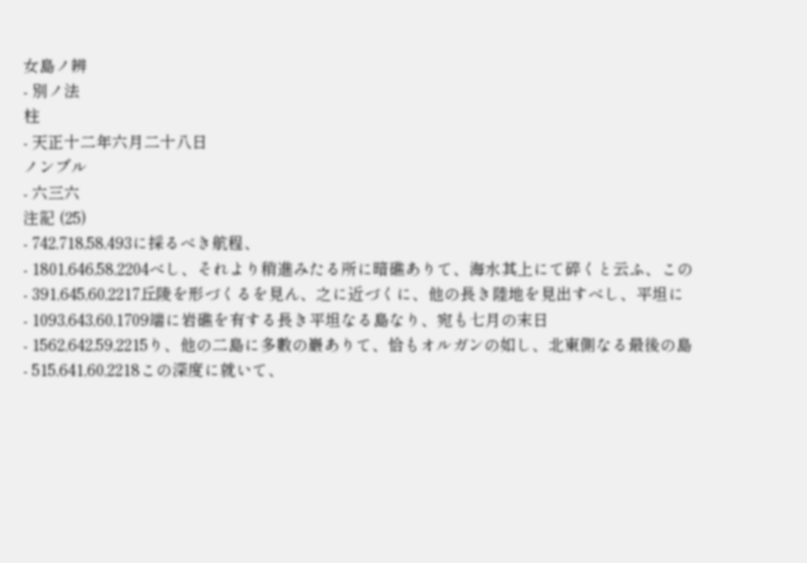女島ノ辨
- 別ノ法
柱
- 天正十二年六月二十八日
ノンブル
- 六三六
注記 (25)
- 742,718,58,493に採るべき航程、
- 1801,646,58,2204べし、それより稍進みたる所に暗礁ありて、海水其上にて碎くと云ふ、この
- 391,645,60,2217丘陵を形づくるを見ん、之に近づくに、他の長き陸地を見出すべし、平坦に
- 1093,643,60,1709端に岩礁を有する長き平坦なる島なり、宛も七月の末日
- 1562,642,59,2215り、他の二島に多數の巖ありて、恰もオルガンの如し、北東側なる最後の島
- 515,641,60,2218この深度に就いて、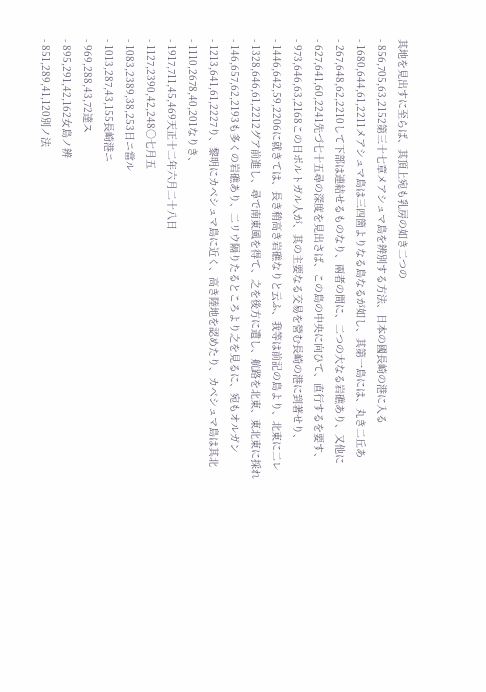其地を見出すに至らば、其頂上宛も乳房の如き二つの
- 856,705,63,2152第三十七章メアシュマ島を辨別する方法、日本の國長崎の港に入る
- 1680,644,61,2211メアシュマ島は三四箇よりなる島なるが如し、其第一島には、丸き二丘あ
- 267,648,62,2210して下部は連結せるものなり、兩者の間に、二つの大なる岩礁あり、又他に
- 627,641,60,2241先づ七十五尋の深度を見出さば、この島の中央に向ひて、直行するを要す、
- 973,646,63,2168この日ポルトガル人が、其の主要なる交易を營む長崎の港に到著せり、
- 1446,642,59,2206に就きては、長き稍高き岩礁なりと云ふ、我等は前記の島より、北東に二レ
- 1328,646,61,2212グア前進し、尋で南東風を得て、之を後方に遺し、航路を北東、東北東に採れ
- 146,657,62,2193も多くの岩礁あり、二リウ隔りたるところより之を見るに、宛もオルガン
- 1213,641,61,2227り、黎明にカベシュマ島に近く、高き陸地を認めたり、カベシュマ島は其北
- 1110,2678,40,201なりき、
- 1917,711,45,469天正十二年六月二十八日
- 1127,2390,42,248○七月五
- 1083,2389,38,253日ニ當ル
- 1013,287,43,155長崎港ニ
- 969,288,43,72達ス
- 895,291,42,162女島ノ辨
- 851,289,41,120別ノ法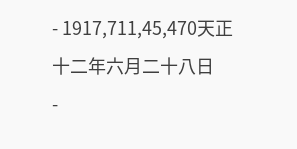- 1917,711,45,470天正十二年六月二十八日
-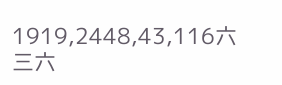1919,2448,43,116六三六